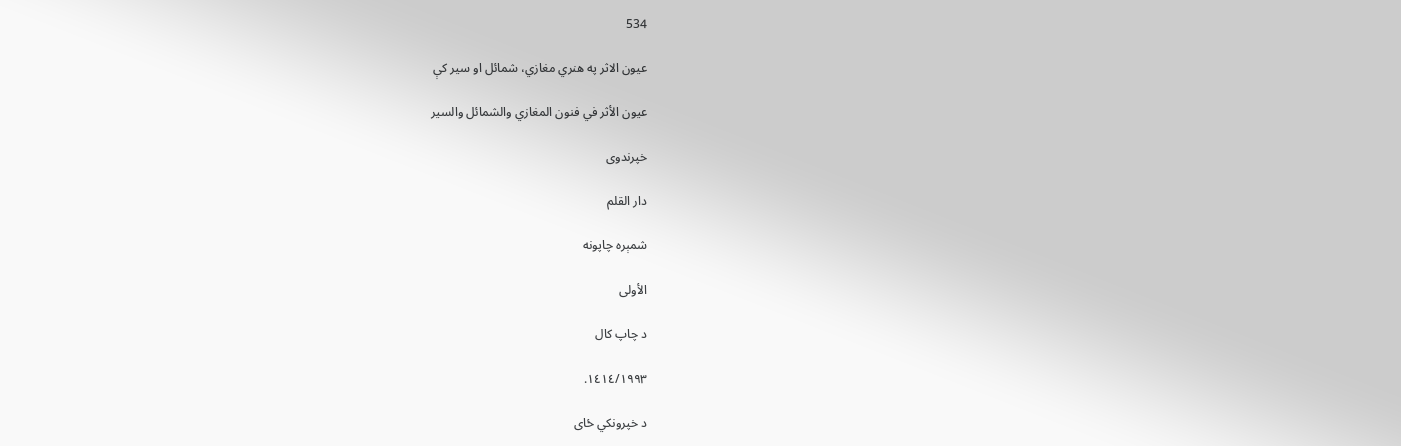534

عیون الاثر په هنري مغازي، شمائل او سير کې

عيون الأثر في فنون المغازي والشمائل والسير

خپرندوی

دار القلم

شمېره چاپونه

الأولى

د چاپ کال

١٤١٤/١٩٩٣.

د خپرونکي ځای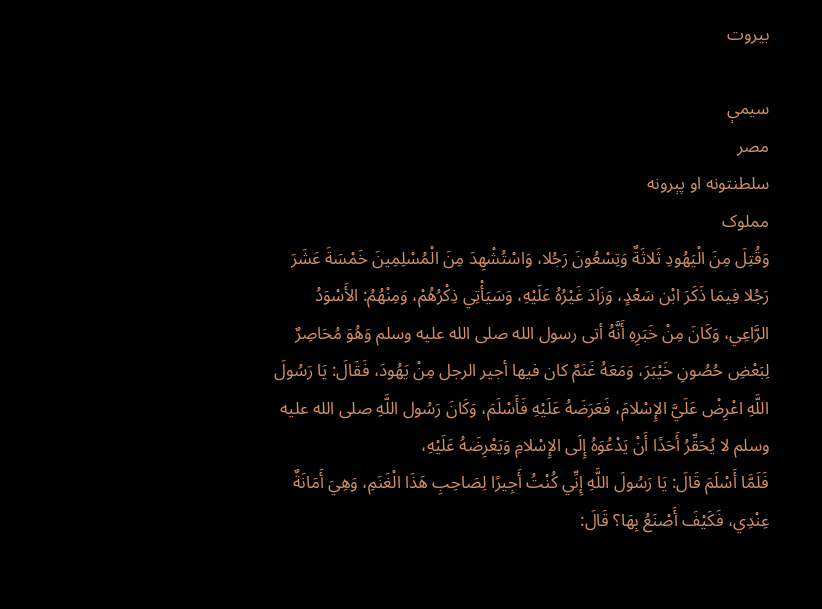بيروت

سیمې
مصر
سلطنتونه او پېرونه
مملوک
وَقُتِلَ مِنَ الْيَهُودِ ثَلاثَةٌ وَتِسْعُونَ رَجُلا، وَاسْتُشْهِدَ مِنَ الْمُسْلِمِينَ خَمْسَةَ عَشَرَ رَجُلا فِيمَا ذَكَرَ ابْن سَعْدٍ، وَزَادَ غَيْرُهُ عَلَيْهِ، وَسَيَأْتِي ذِكْرُهُمْ، وَمِنْهُمُ: الأَسْوَدُ الرَّاعِي، وَكَانَ مِنْ خَبَرِهِ أَنَّهُ أتى رسول الله صلى الله عليه وسلم وَهُوَ مُحَاصِرٌ لِبَعْضِ حُصُونِ خَيْبَرَ، وَمَعَهُ غَنَمٌ كان فيها أجير الرجل مِنْ يَهُودَ، فَقَالَ: يَا رَسُولَ اللَّهِ اعْرِضْ عَلَيَّ الإِسْلامَ، فَعَرَضَهُ عَلَيْهِ فَأَسْلَمَ، وَكَانَ رَسُول اللَّهِ صلى الله عليه وسلم لا يُحَقِّرُ أَحَدًا أَنْ يَدْعُوَهُ إِلَى الإِسْلامِ وَيَعْرِضَهُ عَلَيْهِ،
فَلَمَّا أَسْلَمَ قَالَ: يَا رَسُولَ اللَّهِ إِنِّي كُنْتُ أَجِيرًا لِصَاحِبِ هَذَا الْغَنَمِ، وَهِيَ أَمَانَةٌ عِنْدِي، فَكَيْفَ أَصْنَعُ بِهَا؟ قَالَ: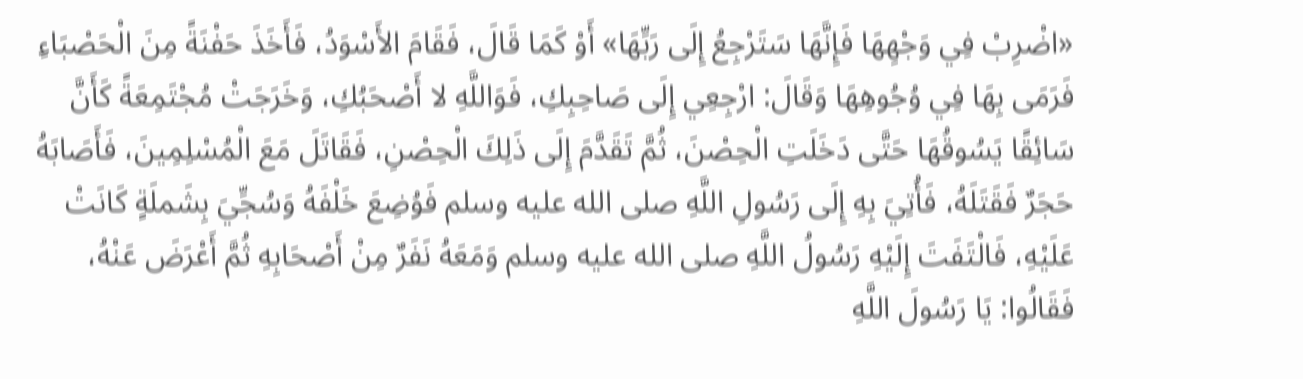«اضْرِبْ فِي وَجْهِهَا فَإِنَّهَا سَتَرْجِعُ إِلَى رَبِّهَا» أَوْ كَمَا قَالَ، فَقَامَ الأَسْوَدُ، فَأَخَذَ حَفْنَةً مِنَ الْحَصْبَاءِ فَرَمَى بِهَا فِي وُجُوهِهَا وَقَالَ: ارْجِعِي إِلَى صَاحِبِكِ، فَوَاللَّهِ لا أَصْحَبُكِ، وَخَرَجَتْ مُجْتَمِعَةً كَأَنَّ سَائِقًا يَسُوقُهَا حَتَّى دَخَلَتِ الْحِصْنَ، ثُمَّ تَقَدَّمَ إِلَى ذَلِكَ الْحِصْنِ، فَقَاتَلَ مَعَ الْمُسْلِمِينَ، فَأَصَابَهُ حَجَرٌ فَقَتَلَهُ، فَأُتِيَ بِهِ إِلَى رَسُولِ اللَّهِ صلى الله عليه وسلم فَوُضِعَ خَلْفَهُ وَسُجِّيَ بِشَملَةٍ كَانَتْ عَلَيْهِ، فَالْتَفَتَ إِلَيْهِ رَسُولُ اللَّهِ صلى الله عليه وسلم وَمَعَهُ نَفَرٌ مِنْ أَصْحَابِهِ ثُمَّ أَعْرَضَ عَنْهُ، فَقَالُوا: يَا رَسُولَ اللَّهِ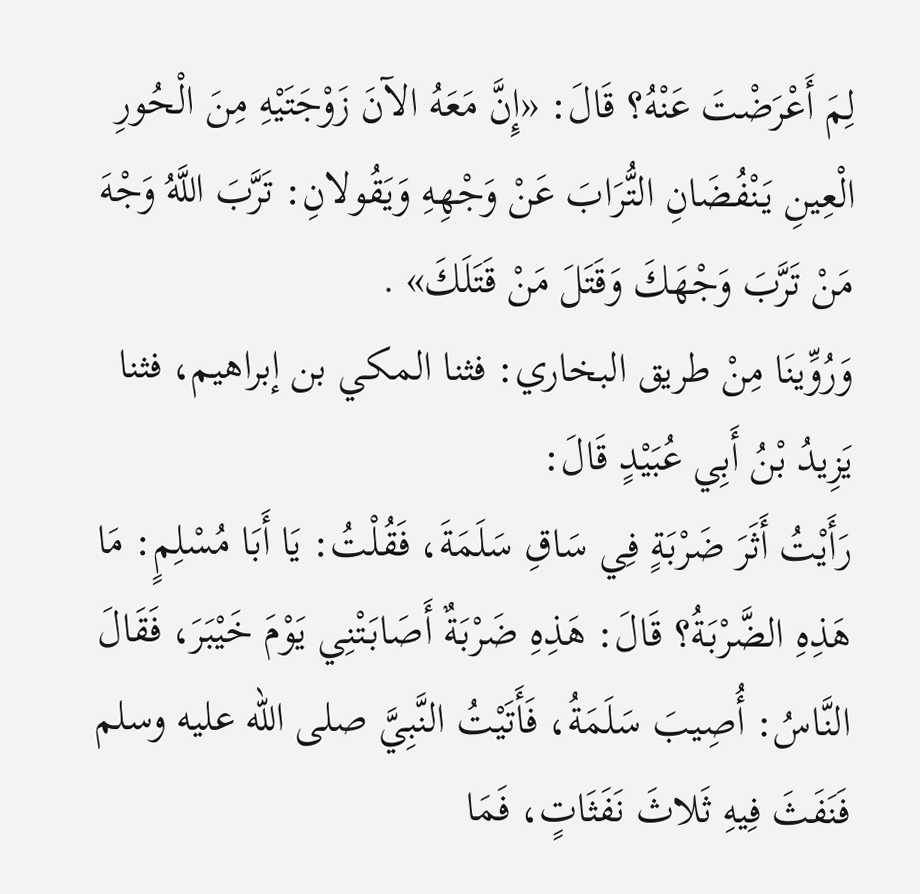لِمَ أَعْرَضْتَ عَنْهُ؟ قَالَ: «إِنَّ مَعَهُ الآنَ زَوْجَتَيْهِ مِنَ الْحُورِ الْعِينِ يَنْفُضَانِ التُّرَابَ عَنْ وَجْهِهِ وَيَقُولانِ: تَرَّبَ اللَّهُ وَجْهَ مَنْ تَرَّبَ وَجْهَكَ وَقَتَلَ مَنْ قَتَلَكَ» .
وَرُوِّينَا مِنْ طريق البخاري: فثنا المكي بن إبراهيم، فثنا يَزِيدُ بْنُ أَبِي عُبَيْدٍ قَالَ:
رَأَيْتُ أَثَرَ ضَرْبَةٍ فِي سَاقِ سَلَمَةَ، فَقُلْتُ: يَا أَبَا مُسْلِمٍ: مَا هَذِهِ الضَّرْبَةُ؟ قَالَ: هَذِهِ ضَرْبَةٌ أَصَابَتْنِي يَوْمَ خَيْبَرَ، فَقَالَ النَّاسُ: أُصِيبَ سَلَمَةُ، فَأَتَيْتُ النَّبِيَّ صلى الله عليه وسلم فَنَفَثَ فِيهِ ثَلاثَ نَفَثَاتٍ، فَمَا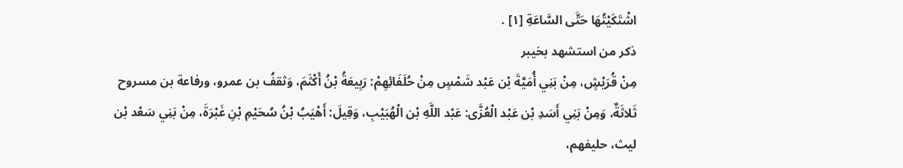اشْتَكَيْتُهَا حَتَّى السَّاعَةِ [١] .
ذكر من استشهد بخيبر
مِنْ قُرَيْشٍ، مِنْ بَنِي أُمَيَّةَ بْن عَبْد شَمْسٍ مِنْ حُلَفَائِهِمْ: رَبِيعَةُ بْنُ أَكْثَمَ، وَثقفُ بن عمرو، ورفاعة بن مسروح ثَلاثَةٌ، وَمِنْ بَنِي أَسَدِ بْن عَبْد الْعُزَّى: عَبْد اللَّهِ بْن الْهُبَيْبِ، وَقِيلَ: أَهْيَبُ بْنُ سُحَيْمِ بْنِ غَبْرَةَ، مِنْ بَنِي سَعْد بْن ليث، حليفهم،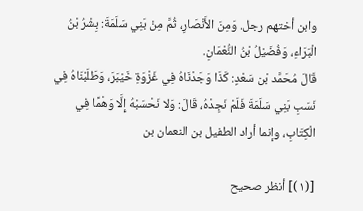وابن أختهم رجل. وَمِنَ الأَنْصَارِ، ثُمَّ مِنْ بَنِي سَلَمَةَ: بِشْرُ بْنُ الْبَرَاءِ، وَفُضَيْلُ بْنُ النُّعْمَانِ.
قَالَ مُحَمَّد بْن سَعْدٍ: كَذَا وَجَدْنَاهُ فِي غَزْوَةِ خَيْبَرَ، وَطَلَبْنَاهُ فِي نَسَبِ بَنِي سَلَمَةَ فَلَمْ نَجِدْهُ، قَالَ: وَلا نَحْسَبْهُ إِلَّا وَهْمًا فِي الْكِتَابِ، وإنما أراد الطفيل بن النعمان بن

[(١)] أنظر صحيح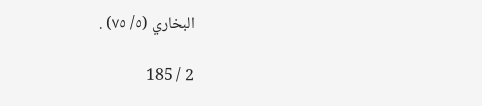البخاري (٥/ ٧٥) .

2 / 185